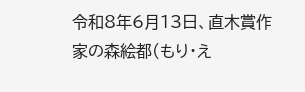令和8年6月13日、直木賞作家の森絵都(もり・え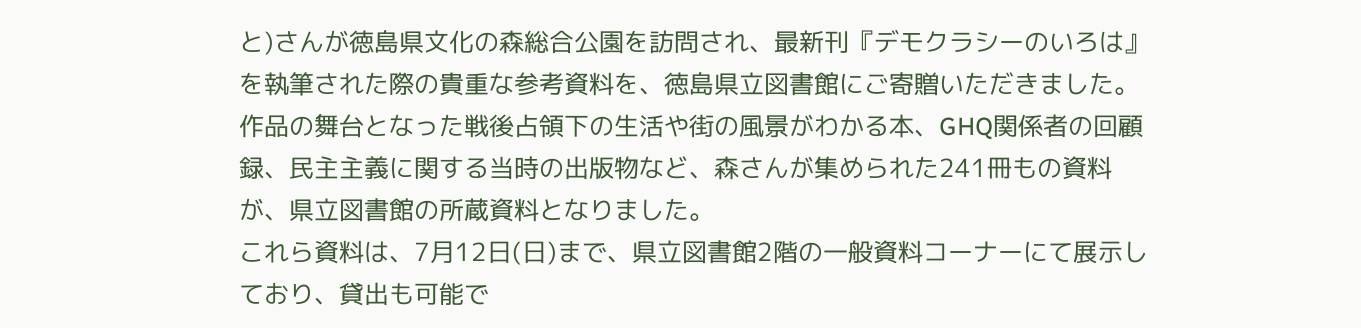と)さんが徳島県文化の森総合公園を訪問され、最新刊『デモクラシーのいろは』を執筆された際の貴重な参考資料を、徳島県立図書館にご寄贈いただきました。
作品の舞台となった戦後占領下の生活や街の風景がわかる本、GHQ関係者の回顧録、民主主義に関する当時の出版物など、森さんが集められた241冊もの資料が、県立図書館の所蔵資料となりました。
これら資料は、7月12日(日)まで、県立図書館2階の一般資料コーナーにて展示しており、貸出も可能で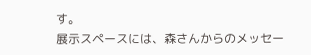す。
展示スペースには、森さんからのメッセー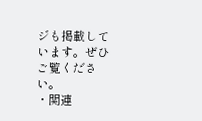ジも掲載しています。ぜひご覧ください。
・関連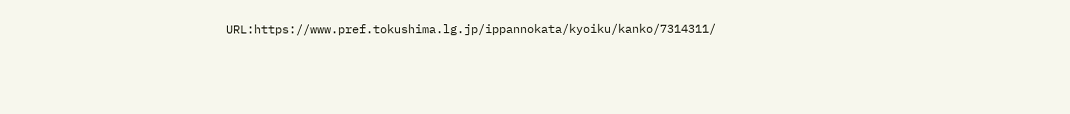URL:https://www.pref.tokushima.lg.jp/ippannokata/kyoiku/kanko/7314311/